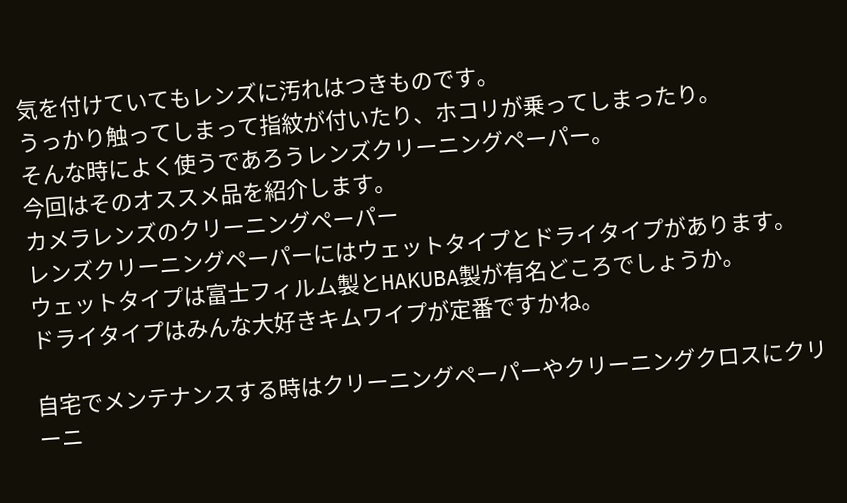気を付けていてもレンズに汚れはつきものです。
うっかり触ってしまって指紋が付いたり、ホコリが乗ってしまったり。
そんな時によく使うであろうレンズクリーニングペーパー。
今回はそのオススメ品を紹介します。
カメラレンズのクリーニングペーパー
レンズクリーニングペーパーにはウェットタイプとドライタイプがあります。
ウェットタイプは富士フィルム製とHAKUBA製が有名どころでしょうか。
ドライタイプはみんな大好きキムワイプが定番ですかね。

自宅でメンテナンスする時はクリーニングペーパーやクリーニングクロスにクリーニ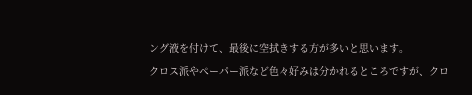ング液を付けて、最後に空拭きする方が多いと思います。
クロス派やペーパー派など色々好みは分かれるところですが、クロ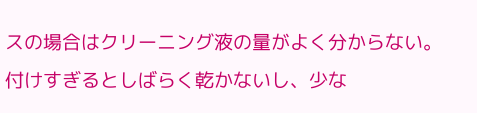スの場合はクリーニング液の量がよく分からない。
付けすぎるとしばらく乾かないし、少な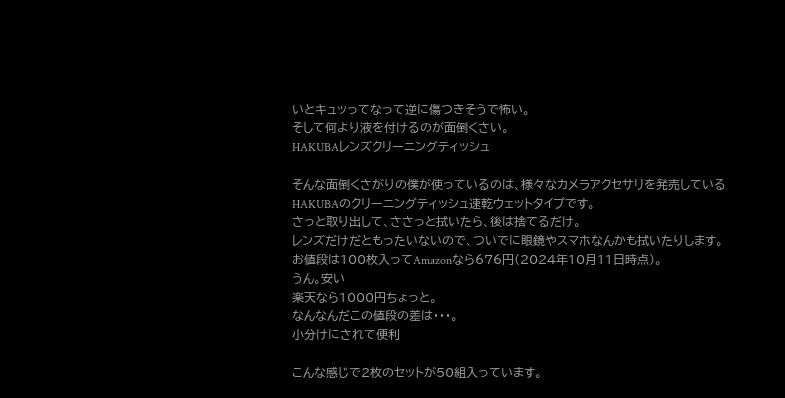いとキュッってなって逆に傷つきそうで怖い。
そして何より液を付けるのが面倒くさい。
HAKUBAレンズクリーニングティッシュ

そんな面倒くさがりの僕が使っているのは、様々なカメラアクセサリを発売しているHAKUBAのクリーニングティッシュ速乾ウェットタイプです。
さっと取り出して、ささっと拭いたら、後は捨てるだけ。
レンズだけだともったいないので、ついでに眼鏡やスマホなんかも拭いたりします。
お値段は100枚入ってAmazonなら676円(2024年10月11日時点)。
うん。安い
楽天なら1000円ちょっと。
なんなんだこの値段の差は・・・。
小分けにされて便利

こんな感じで2枚のセットが50組入っています。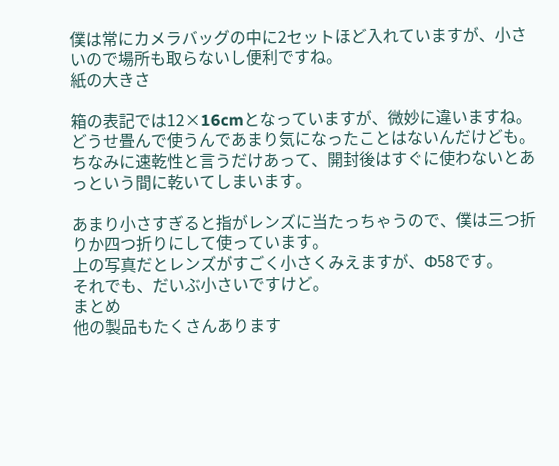僕は常にカメラバッグの中に2セットほど入れていますが、小さいので場所も取らないし便利ですね。
紙の大きさ

箱の表記では12×16cmとなっていますが、微妙に違いますね。
どうせ畳んで使うんであまり気になったことはないんだけども。
ちなみに速乾性と言うだけあって、開封後はすぐに使わないとあっという間に乾いてしまいます。

あまり小さすぎると指がレンズに当たっちゃうので、僕は三つ折りか四つ折りにして使っています。
上の写真だとレンズがすごく小さくみえますが、Φ58です。
それでも、だいぶ小さいですけど。
まとめ
他の製品もたくさんあります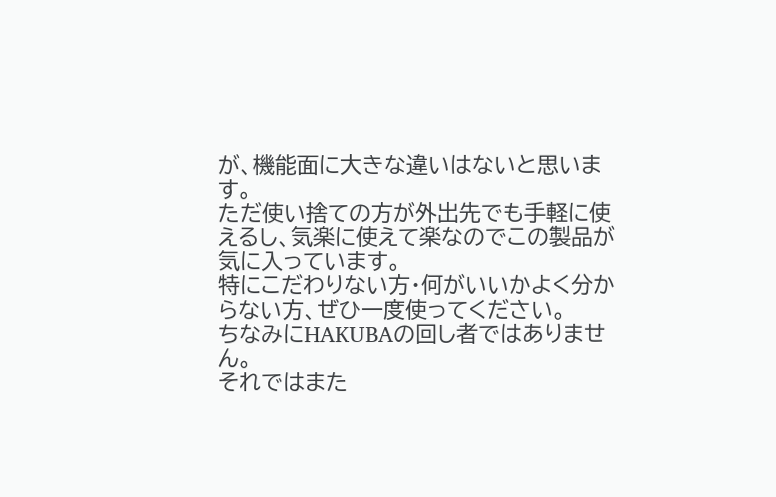が、機能面に大きな違いはないと思います。
ただ使い捨ての方が外出先でも手軽に使えるし、気楽に使えて楽なのでこの製品が気に入っています。
特にこだわりない方・何がいいかよく分からない方、ぜひ一度使ってください。
ちなみにHAKUBAの回し者ではありません。
それではまた